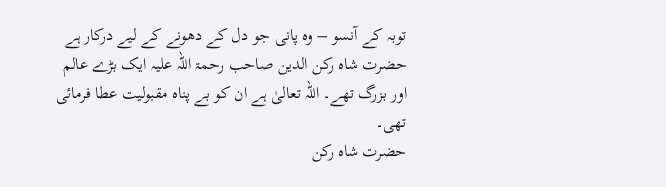توبہ کے آنسو – وہ پانی جو دل کے دھونے کے لیے درکار ہے
حضرت شاہ رکن الدین صاحب رحمۃ اللہ علیہ ایک بڑے عالم اور بزرگ تھے۔ اللہ تعالیٰ ہے ان کو بے پناہ مقبولیت عطا فرمائی تھی۔
حضرت شاہ رکن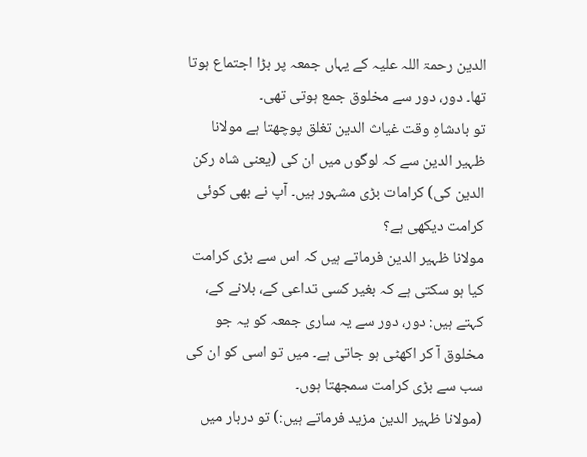الدین رحمۃ اللہ علیہ کے یہاں جمعہ پر بڑا اجتماع ہوتا تھا۔ دور، دور سے مخلوق جمع ہوتی تھی۔
تو بادشاہِ وقت غیاث الدین تغلق پوچھتا ہے مولانا ظہیر الدین سے کہ لوگوں میں ان کی (یعنی شاہ رکن الدین کی) کرامات بڑی مشہور ہیں۔ آپ نے بھی کوئی کرامت دیکھی ہے؟
مولانا ظہیر الدین فرماتے ہیں کہ اس سے بڑی کرامت کیا ہو سکتی ہے کہ بغیر کسی تداعی کے، بلانے کے، کہتے ہیں: دور، دور سے یہ ساری جمعہ کو یہ جو مخلوق آ کر اکھٹی ہو جاتی ہے۔ میں تو اسی کو ان کی سب سے بڑی کرامت سمجھتا ہوں۔
(مولانا ظہیر الدین مزید فرماتے ہیں:) تو دربار میں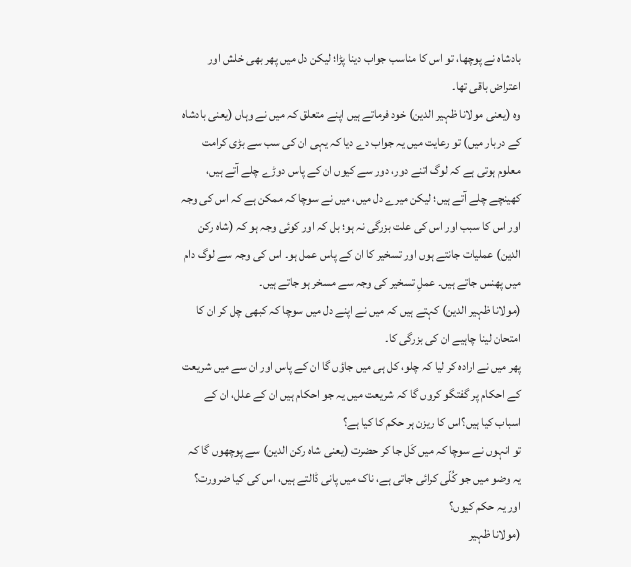بادشاہ نے پوچھا، تو اس کا مناسب جواب دینا پڑا؛ لیکن دل میں پھر بھی خلش اور اعتراض باقی تھا۔
وہ (یعنی مولانا ظہیر الدین) خود فرماتے ہیں اپنے متعلق کہ میں نے وہاں (یعنی بادشاہ کے دربار میں) تو رعایت میں یہ جواب دے دیا کہ یہی ان کی سب سے بڑی کرامت معلوم ہوتی ہے کہ لوگ اتنے دور، دور سے کیوں ان کے پاس دوڑے چلے آتے ہیں، کھینچے چلے آتے ہیں؛ لیکن میرے دل میں، میں نے سوچا کہ ممکن ہے کہ اس کی وجہ اور اس کا سبب اور اس کی علت بزرگی نہ ہو؛ بل کہ اور کوئی وجہ ہو کہ (شاہ رکن الدین) عملیات جانتے ہوں اور تسخیر کا ان کے پاس عمل ہو۔ اس کی وجہ سے لوگ دام میں پھنس جاتے ہیں۔ عملِ تسخیر کی وجہ سے مسخر ہو جاتے ہیں۔
(مولانا ظہیر الدین) کہتے ہیں کہ میں نے اپنے دل میں سوچا کہ کبھی چل کر ان کا امتحان لینا چاہیے ان کی بزرگی کا۔
پھر میں نے ارادہ کر لیا کہ چلو، کل ہی میں جاؤں گا ان کے پاس اور ان سے میں شریعت کے احکام پر گفتگو کروں گا کہ شریعت میں یہ جو احکام ہیں ان کے علل، ان کے اسباب کیا ہیں؟اس کا ریزن ہر حکم کا کیا ہے؟
تو انہوں نے سوچا کہ میں کَل جا کر حضرت (یعنی شاہ رکن الدین) سے پوچھوں گا کہ یہ وضو میں جو کُلّی کرائی جاتی ہے، ناک میں پانی ڈالتے ہیں، اس کی کیا ضرورت؟ اور یہ حکم کیوں؟
(مولانا ظہیر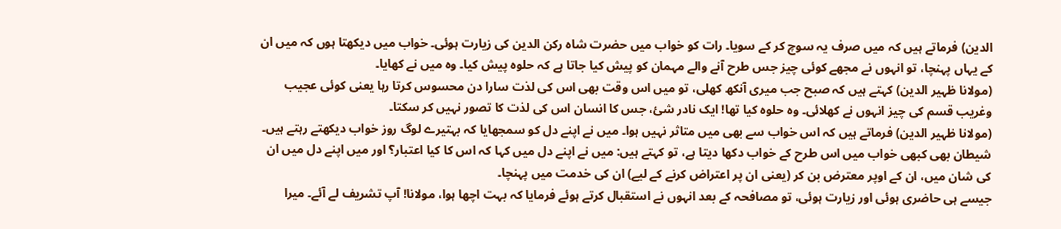الدین) فرماتے ہیں کہ میں صرف یہ سوچ کر کے سویا۔ رات کو خواب میں حضرت شاہ رکن الدین کی زیارت ہوئی۔ خواب میں دیکھتا ہوں کہ میں ان کے یہاں پہنچا، تو انہوں نے مجھے کوئی چیز جس طرح آنے والے مہمان کو پیش کیا جاتا ہے کہ حلوہ پیش کیا۔ وہ میں نے کھایا۔
(مولانا ظہیر الدین) کہتے ہیں کہ صبح جب میری آنکھ کھلی، تو میں اس وقت بھی اس کی لذت سارا دن محسوس کرتا رہا یعنی کوئی عجیب وغریب قسم کی چیز انہوں نے کھلائی۔ وہ حلوہ کیا تھا! ایک نادر شئ، جس کا انسان اس کی لذت کا تصور نہیں کر سکتا۔
(مولانا ظہیر الدین) فرماتے ہیں کہ اس خواب سے بھی میں متاثر نہیں ہوا۔ میں نے اپنے دل کو سمجھایا کہ بہتیرے لوگ روز خواب دیکھتے رہتے ہیں۔ شیطان بھی کبھی خواب میں اس طرح کے خواب دکھا دیتا ہے، تو کہتے ہیں: میں نے اپنے دل میں کہا کہ اس کا کیا اعتبار؟ اور میں اپنے دل میں ان کی شان میں، ان کے اوپر معترض بن کر (یعنی ان پر اعتراض کرنے کے لیے) ان کی خدمت میں پہنچا۔
جیسے ہی حاضری ہوئی اور زیارت ہوئی، تو مصافحہ کے بعد انہوں نے استقبال کرتے ہوئے فرمایا کہ بہت اچھا ہوا، مولانا! آپ تشریف لے آئے۔ میرا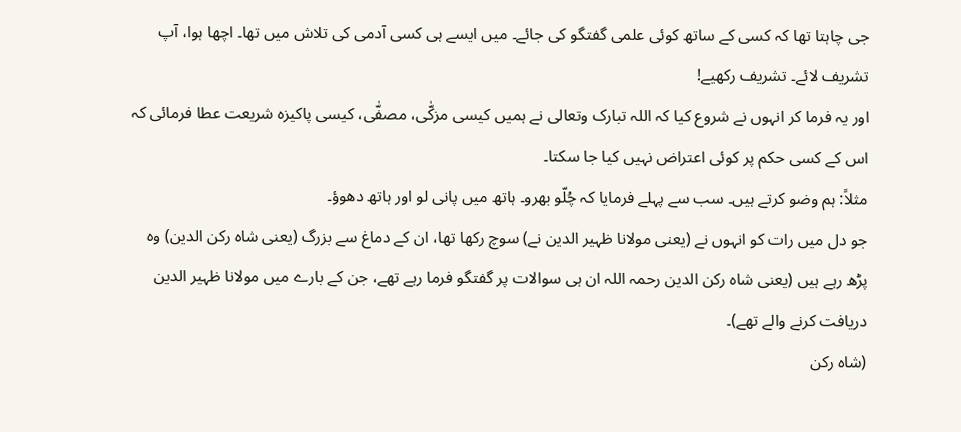جی چاہتا تھا کہ کسی کے ساتھ کوئی علمی گفتگو کی جائے۔ میں ایسے ہی کسی آدمی کی تلاش میں تھا۔ اچھا ہوا، آپ تشریف لائے۔ تشریف رکھیے!
اور یہ فرما کر انہوں نے شروع کیا کہ اللہ تبارک وتعالی نے ہمیں کیسی مزکّٰی، مصفّٰی، کیسی پاکیزہ شریعت عطا فرمائی کہ اس کے کسی حکم پر کوئی اعتراض نہیں کیا جا سکتا۔
مثلاً: ہم وضو کرتے ہیں۔ سب سے پہلے فرمایا کہ چُلّو بھرو۔ ہاتھ میں پانی لو اور ہاتھ دھوؤ۔
جو دل میں رات کو انہوں نے (یعنی مولانا ظہیر الدین نے) سوچ رکھا تھا، ان کے دماغ سے بزرگ (یعنی شاہ رکن الدین) وہ پڑھ رہے ہیں (یعنی شاہ رکن الدین رحمہ اللہ ان ہی سوالات پر گفتگو فرما رہے تھے، جن کے بارے میں مولانا ظہیر الدین دریافت کرنے والے تھے)۔
(شاہ رکن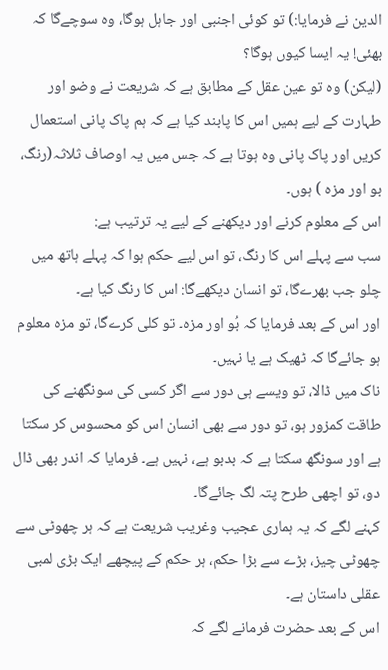الدین نے فرمایا:) تو کوئی اجنبی اور جاہل ہوگا، وہ سوچےگا کہ بھئی! یہ ایسا کیوں ہوگا؟
(لیکن) وہ تو عین عقل کے مطابق ہے کہ شریعت نے وضو اور طہارت کے لیے ہمیں اس کا پابند کیا ہے کہ ہم پاک پانی استعمال کریں اور پاک پانی وہ ہوتا ہے کہ جس میں یہ اوصاف ثلاثہ(رنگ، بو اور مزہ ) ہوں۔
اس کے معلوم کرنے اور دیکھنے کے لیے یہ ترتیب ہے:
سب سے پہلے اس کا رنگ، تو اس لیے حکم ہوا کہ پہلے ہاتھ میں چلو جب بھرےگا، تو انسان دیکھےگا: اس کا رنگ کیا ہے۔
اور اس کے بعد فرمایا کہ بُو اور مزہ۔ تو کلی کرےگا، تو مزہ معلوم ہو جائےگا کہ ٹھیک ہے یا نہیں۔
ناک میں ڈالا، تو ویسے ہی دور سے اگر کسی کی سونگھنے کی طاقت کمزور ہو، تو دور سے بھی انسان اس کو محسوس کر سکتا ہے اور سونگھ سکتا ہے کہ بدبو ہے، نہیں ہے۔ فرمایا کہ اندر بھی ڈال دو، تو اچھی طرح پتہ لگ جائےگا۔
کہنے لگے کہ یہ ہماری عجیب وغریب شریعت ہے کہ ہر چھوٹی سے چھوٹی چیز، بڑے سے بڑا حکم، ہر حکم کے پیچھے ایک بڑی لمبی عقلی داستان ہے۔
اس کے بعد حضرت فرمانے لگے کہ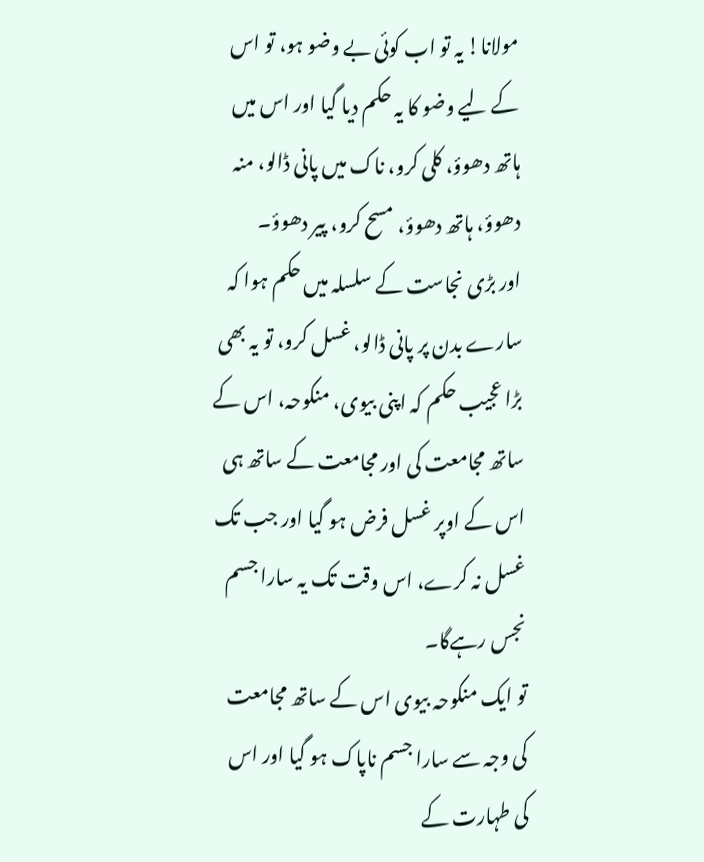مولانا! یہ تو اب کوئی بے وضو ہو، تو اس کے لیے وضو کا یہ حکم دیا گیا اور اس میں ہاتھ دھوؤ، کلی کرو، ناک میں پانی ڈالو، منہ دھوؤ، ہاتھ دھوؤ، مسح کرو، پیر دھوؤ۔
اور بڑی نجاست کے سلسلہ میں حکم ہوا کہ سارے بدن پر پانی ڈالو، غسل کرو، تو یہ بھی بڑا عجیب حکم کہ اپنی بیوی، منکوحہ، اس کے ساتھ مجامعت کی اور مجامعت کے ساتھ ہی اس کے اوپر غسل فرض ہو گیا اور جب تک غسل نہ کرے، اس وقت تک یہ سارا جسم نجس رہےگا۔
تو ایک منکوحہ بیوی اس کے ساتھ مجامعت کی وجہ سے سارا جسم ناپاک ہو گیا اور اس کی طہارت کے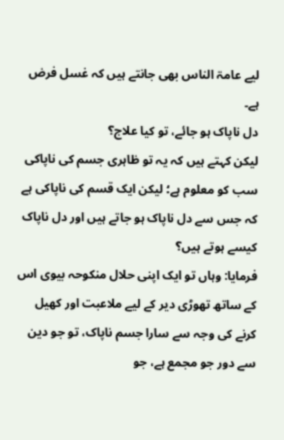لیے عامۃ الناس بھی جانتے ہیں کہ غسل فرض ہے۔
دل ناپاک ہو جائے، تو کیا علاج؟
لیکن کہتے ہیں کہ یہ تو ظاہری جسم کی ناپاکی سب کو معلوم ہے؛ لیکن ایک قسم کی ناپاکی ہے کہ جس سے دل ناپاک ہو جاتے ہیں اور دل ناپاک کیسے ہوتے ہیں؟
فرمایا: وہاں تو ایک اپنی حلال منکوحہ بیوی اس کے ساتھ تھوڑی دیر کے لیے ملاعبت اور کھیل کرنے کی وجہ سے سارا جسم ناپاک، تو جو دین سے دور جو مجمع ہے، جو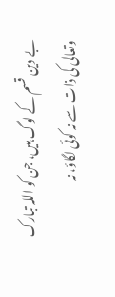بے دین قسم کے لوگ ہیں، جن کو اللہ تبارک وتعالی کی ذات سے نہ کوئی لگاؤ، نہ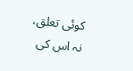کوئی تعلق، نہ اس کی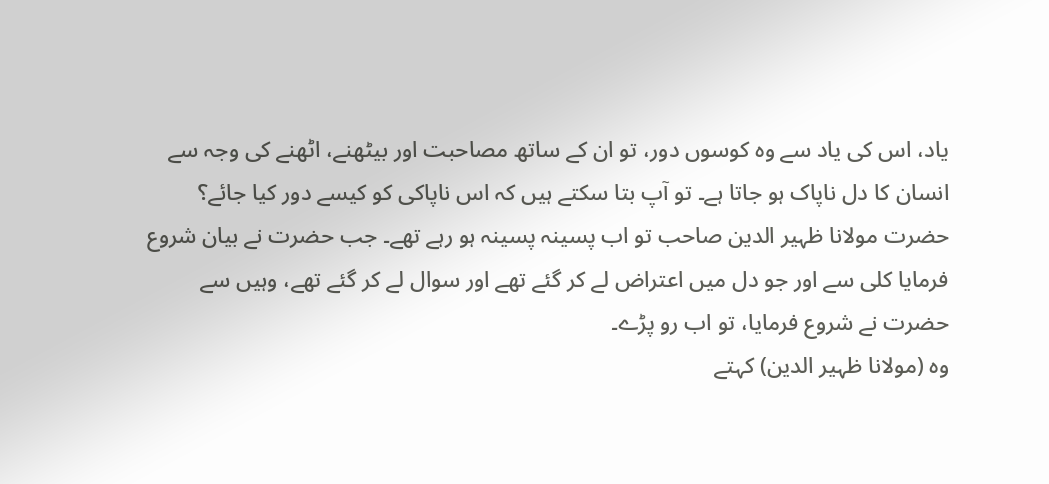یاد، اس کی یاد سے وہ کوسوں دور، تو ان کے ساتھ مصاحبت اور بیٹھنے، اٹھنے کی وجہ سے انسان کا دل ناپاک ہو جاتا ہے۔ تو آپ بتا سکتے ہیں کہ اس ناپاکی کو کیسے دور کیا جائے؟
حضرت مولانا ظہیر الدین صاحب تو اب پسینہ پسینہ ہو رہے تھے۔ جب حضرت نے بیان شروع فرمایا کلی سے اور جو دل میں اعتراض لے کر گئے تھے اور سوال لے کر گئے تھے، وہیں سے حضرت نے شروع فرمایا، تو اب رو پڑے۔
وہ (مولانا ظہیر الدین) کہتے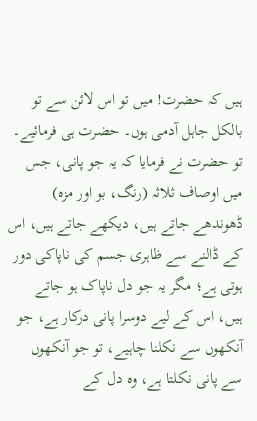ہیں کہ حضرت! میں تو اس لائن سے تو بالکل جاہل آدمی ہوں۔ حضرت ہی فرمائیے۔
تو حضرت نے فرمایا کہ یہ جو پانی، جس میں اوصاف ثلاثہ (رنگ، بو اور مزہ) ڈھوندھے جاتے ہیں، دیکھے جاتے ہیں، اس کے ڈالنے سے ظاہری جسم کی ناپاکی دور ہوتی ہے؛ مگر یہ جو دل ناپاک ہو جاتے ہیں، اس کے لیے دوسرا پانی درکار ہے، جو آنکھوں سے نکلنا چاہیے، تو جو آنکھوں سے پانی نکلتا ہے، وہ دل کے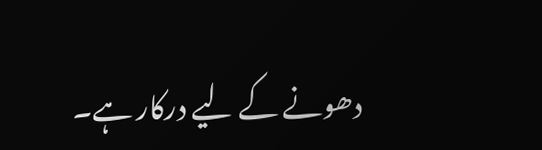دھونے کے لیے درکار ہے۔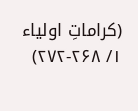(کراماتِ اولیاء ۱/ ۲۶۸-۲۷۲)